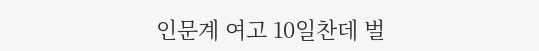인문계 여고 10일찬데 벌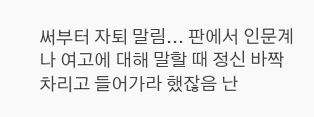써부터 자퇴 말림... 판에서 인문계나 여고에 대해 말할 때 정신 바짝 차리고 들어가라 했잖음 난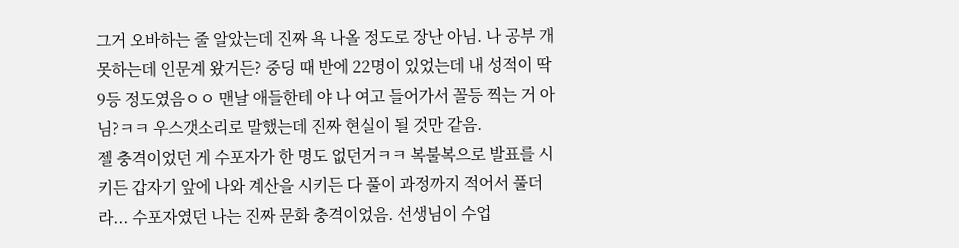그거 오바하는 줄 알았는데 진짜 욕 나올 정도로 장난 아님. 나 공부 개 못하는데 인문계 왔거든? 중딩 때 반에 22명이 있었는데 내 성적이 딱 9등 정도였음ㅇㅇ 맨날 애들한테 야 나 여고 들어가서 꼴등 찍는 거 아님?ㅋㅋ 우스갯소리로 말했는데 진짜 현실이 될 것만 같음.
젤 충격이었던 게 수포자가 한 명도 없던거ㅋㅋ 복불복으로 발표를 시키든 갑자기 앞에 나와 계산을 시키든 다 풀이 과정까지 적어서 풀더라... 수포자였던 나는 진짜 문화 충격이었음. 선생님이 수업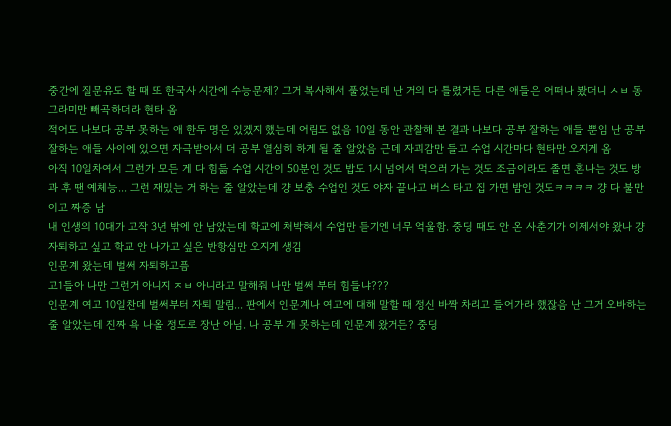중간에 질문유도 할 때 또 한국사 시간에 수능문제? 그거 복사해서 풀었는데 난 거의 다 틀렸거든 다른 애들은 어떠나 봤더니 ㅅㅂ 동그라미만 빼곡하더라 현타 옴
적어도 나보다 공부 못하는 애 한두 명은 있겠지 했는데 어림도 없음 10일 동안 관찰해 본 결과 나보다 공부 잘하는 애들 뿐임 난 공부 잘하는 애들 사이에 있으면 자극받아서 더 공부 열심히 하게 될 줄 알았음 근데 자괴감만 들고 수업 시간마다 현타만 오지게 옴
아직 10일차여서 그런가 모든 게 다 힘듦 수업 시간이 50분인 것도 밥도 1시 넘어서 먹으러 가는 것도 조금이라도 졸면 혼나는 것도 방과 후 땐 예체능... 그런 재밌는 거 하는 줄 알았는데 걍 보충 수업인 것도 야자 끝나고 버스 타고 집 가면 밤인 것도ㅋㅋㅋㅋ 걍 다 불만이고 짜증 남
내 인생의 10대가 고작 3년 밖에 안 남았는데 학교에 처박혀서 수업만 듣기엔 너무 억울함. 중딩 때도 안 온 사춘기가 이제서야 왔나 걍 자퇴하고 싶고 학교 안 나가고 싶은 반항심만 오지게 생김
인문계 왔는데 벌써 자퇴하고픔
고1들아 나만 그런거 아니지 ㅈㅂ 아니라고 말해줘 나만 벌써 부터 힘들냐???
인문계 여고 10일찬데 벌써부터 자퇴 말림... 판에서 인문계나 여고에 대해 말할 때 정신 바짝 차리고 들어가라 했잖음 난 그거 오바하는 줄 알았는데 진짜 욕 나올 정도로 장난 아님. 나 공부 개 못하는데 인문계 왔거든? 중딩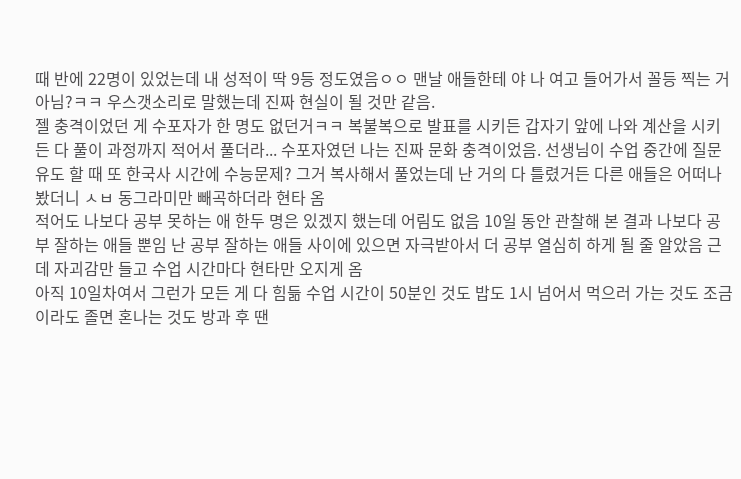때 반에 22명이 있었는데 내 성적이 딱 9등 정도였음ㅇㅇ 맨날 애들한테 야 나 여고 들어가서 꼴등 찍는 거 아님?ㅋㅋ 우스갯소리로 말했는데 진짜 현실이 될 것만 같음.
젤 충격이었던 게 수포자가 한 명도 없던거ㅋㅋ 복불복으로 발표를 시키든 갑자기 앞에 나와 계산을 시키든 다 풀이 과정까지 적어서 풀더라... 수포자였던 나는 진짜 문화 충격이었음. 선생님이 수업 중간에 질문유도 할 때 또 한국사 시간에 수능문제? 그거 복사해서 풀었는데 난 거의 다 틀렸거든 다른 애들은 어떠나 봤더니 ㅅㅂ 동그라미만 빼곡하더라 현타 옴
적어도 나보다 공부 못하는 애 한두 명은 있겠지 했는데 어림도 없음 10일 동안 관찰해 본 결과 나보다 공부 잘하는 애들 뿐임 난 공부 잘하는 애들 사이에 있으면 자극받아서 더 공부 열심히 하게 될 줄 알았음 근데 자괴감만 들고 수업 시간마다 현타만 오지게 옴
아직 10일차여서 그런가 모든 게 다 힘듦 수업 시간이 50분인 것도 밥도 1시 넘어서 먹으러 가는 것도 조금이라도 졸면 혼나는 것도 방과 후 땐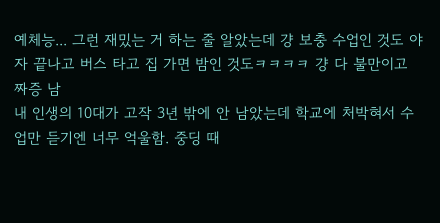예체능... 그런 재밌는 거 하는 줄 알았는데 걍 보충 수업인 것도 야자 끝나고 버스 타고 집 가면 밤인 것도ㅋㅋㅋㅋ 걍 다 불만이고 짜증 남
내 인생의 10대가 고작 3년 밖에 안 남았는데 학교에 처박혀서 수업만 듣기엔 너무 억울함. 중딩 때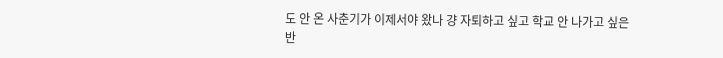도 안 온 사춘기가 이제서야 왔나 걍 자퇴하고 싶고 학교 안 나가고 싶은 반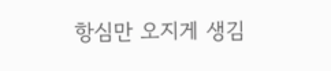항심만 오지게 생김